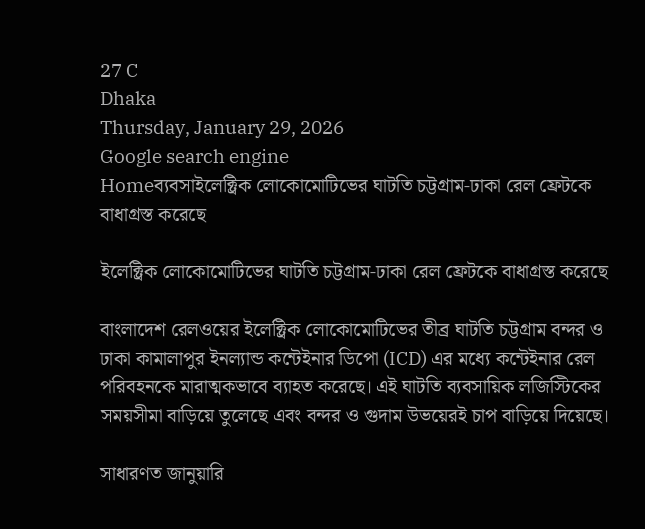27 C
Dhaka
Thursday, January 29, 2026
Google search engine
Homeব্যবসাইলেক্ট্রিক লোকোমোটিভের ঘাটতি চট্টগ্রাম‑ঢাকা রেল ফ্রেটকে বাধাগ্রস্ত করেছে

ইলেক্ট্রিক লোকোমোটিভের ঘাটতি চট্টগ্রাম‑ঢাকা রেল ফ্রেটকে বাধাগ্রস্ত করেছে

বাংলাদেশ রেলওয়ের ইলেক্ট্রিক লোকোমোটিভের তীব্র ঘাটতি চট্টগ্রাম বন্দর ও ঢাকা কামালাপুর ইনল্যান্ড কন্টেইনার ডিপো (ICD) এর মধ্যে কন্টেইনার রেল পরিবহনকে মারাত্মকভাবে ব্যাহত করেছে। এই ঘাটতি ব্যবসায়িক লজিস্টিকের সময়সীমা বাড়িয়ে তুলেছে এবং বন্দর ও গুদাম উভয়েরই চাপ বাড়িয়ে দিয়েছে।

সাধারণত জানুয়ারি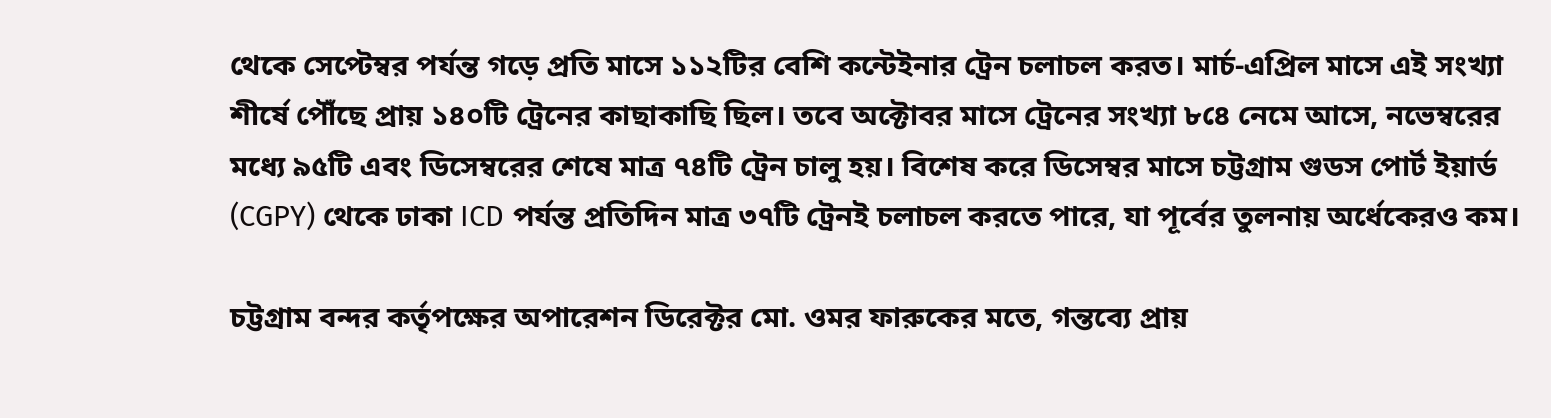থেকে সেপ্টেম্বর পর্যন্ত গড়ে প্রতি মাসে ১১২টির বেশি কন্টেইনার ট্রেন চলাচল করত। মার্চ‑এপ্রিল মাসে এই সংখ্যা শীর্ষে পৌঁছে প্রায় ১৪০টি ট্রেনের কাছাকাছি ছিল। তবে অক্টোবর মাসে ট্রেনের সংখ্যা ৮৪ে নেমে আসে, নভেম্বরের মধ্যে ৯৫টি এবং ডিসেম্বরের শেষে মাত্র ৭৪টি ট্রেন চালু হয়। বিশেষ করে ডিসেম্বর মাসে চট্টগ্রাম গুডস পোর্ট ইয়ার্ড (CGPY) থেকে ঢাকা ICD পর্যন্ত প্রতিদিন মাত্র ৩৭টি ট্রেনই চলাচল করতে পারে, যা পূর্বের তুলনায় অর্ধেকেরও কম।

চট্টগ্রাম বন্দর কর্তৃপক্ষের অপারেশন ডিরেক্টর মো. ওমর ফারুকের মতে, গন্তব্যে প্রায়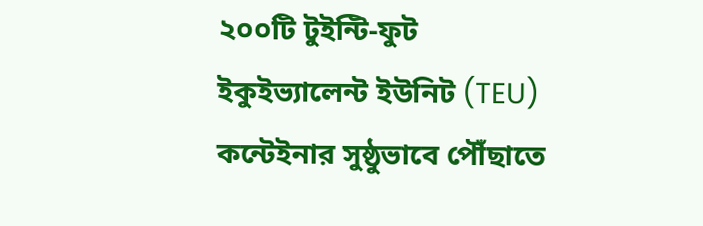২০০টি টুইন্টি‑ফুট ইকুইভ্যালেন্ট ইউনিট (TEU) কন্টেইনার সুষ্ঠুভাবে পৌঁছাতে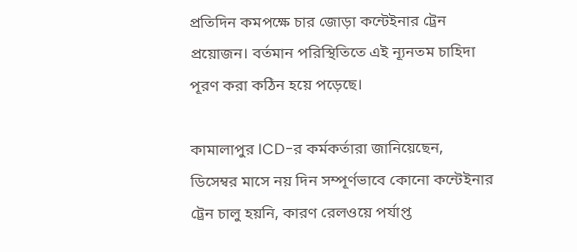প্রতিদিন কমপক্ষে চার জোড়া কন্টেইনার ট্রেন প্রয়োজন। বর্তমান পরিস্থিতিতে এই ন্যূনতম চাহিদা পূরণ করা কঠিন হয়ে পড়েছে।

কামালাপুর ICD-র কর্মকর্তারা জানিয়েছেন, ডিসেম্বর মাসে নয় দিন সম্পূর্ণভাবে কোনো কন্টেইনার ট্রেন চালু হয়নি, কারণ রেলওয়ে পর্যাপ্ত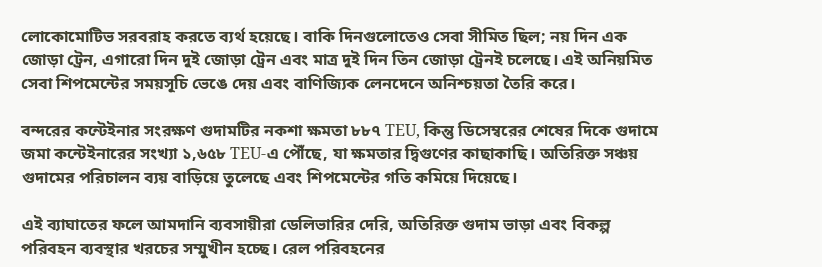লোকোমোটিভ সরবরাহ করতে ব্যর্থ হয়েছে। বাকি দিনগুলোতেও সেবা সীমিত ছিল; নয় দিন এক জোড়া ট্রেন, এগারো দিন দুই জোড়া ট্রেন এবং মাত্র দুই দিন তিন জোড়া ট্রেনই চলেছে। এই অনিয়মিত সেবা শিপমেন্টের সময়সূচি ভেঙে দেয় এবং বাণিজ্যিক লেনদেনে অনিশ্চয়তা তৈরি করে।

বন্দরের কন্টেইনার সংরক্ষণ গুদামটির নকশা ক্ষমতা ৮৮৭ TEU, কিন্তু ডিসেম্বরের শেষের দিকে গুদামে জমা কন্টেইনারের সংখ্যা ১,৬৫৮ TEU-এ পৌঁছে, যা ক্ষমতার দ্বিগুণের কাছাকাছি। অতিরিক্ত সঞ্চয় গুদামের পরিচালন ব্যয় বাড়িয়ে তুলেছে এবং শিপমেন্টের গতি কমিয়ে দিয়েছে।

এই ব্যাঘাতের ফলে আমদানি ব্যবসায়ীরা ডেলিভারির দেরি, অতিরিক্ত গুদাম ভাড়া এবং বিকল্প পরিবহন ব্যবস্থার খরচের সম্মুখীন হচ্ছে। রেল পরিবহনের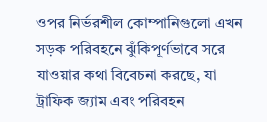ওপর নির্ভরশীল কোম্পানিগুলো এখন সড়ক পরিবহনে ঝুঁকিপূর্ণভাবে সরে যাওয়ার কথা বিবেচনা করছে, যা ট্রাফিক জ্যাম এবং পরিবহন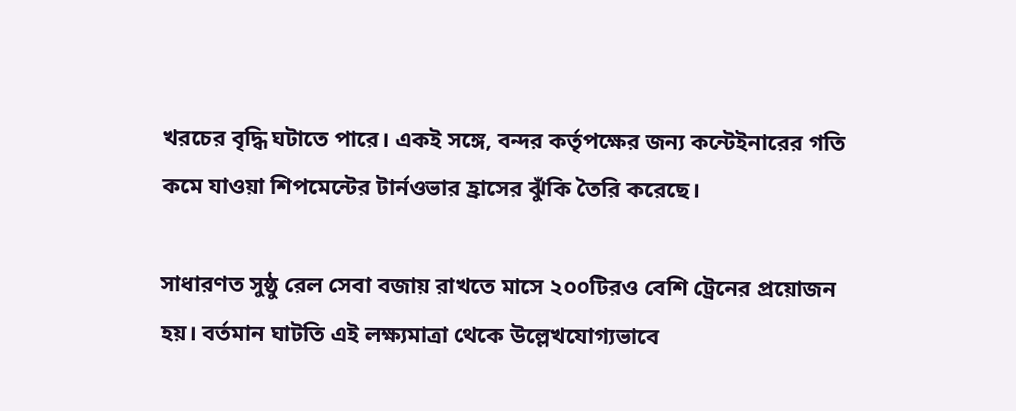খরচের বৃদ্ধি ঘটাতে পারে। একই সঙ্গে, বন্দর কর্তৃপক্ষের জন্য কন্টেইনারের গতি কমে যাওয়া শিপমেন্টের টার্নওভার হ্রাসের ঝুঁকি তৈরি করেছে।

সাধারণত সুষ্ঠু রেল সেবা বজায় রাখতে মাসে ২০০টিরও বেশি ট্রেনের প্রয়োজন হয়। বর্তমান ঘাটতি এই লক্ষ্যমাত্রা থেকে উল্লেখযোগ্যভাবে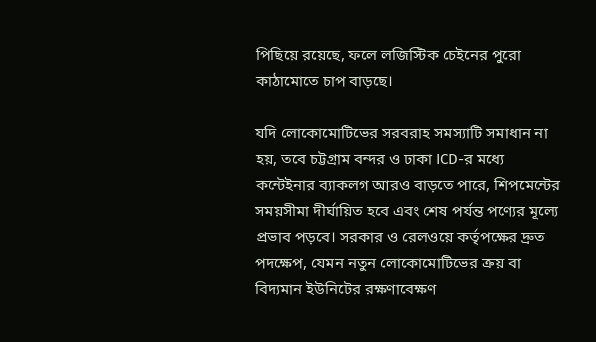পিছিয়ে রয়েছে, ফলে লজিস্টিক চেইনের পুরো কাঠামোতে চাপ বাড়ছে।

যদি লোকোমোটিভের সরবরাহ সমস্যাটি সমাধান না হয়, তবে চট্টগ্রাম বন্দর ও ঢাকা ICD-র মধ্যে কন্টেইনার ব্যাকলগ আরও বাড়তে পারে, শিপমেন্টের সময়সীমা দীর্ঘায়িত হবে এবং শেষ পর্যন্ত পণ্যের মূল্যে প্রভাব পড়বে। সরকার ও রেলওয়ে কর্তৃপক্ষের দ্রুত পদক্ষেপ, যেমন নতুন লোকোমোটিভের ক্রয় বা বিদ্যমান ইউনিটের রক্ষণাবেক্ষণ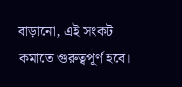বাড়ানো, এই সংকট কমাতে গুরুত্বপূর্ণ হবে।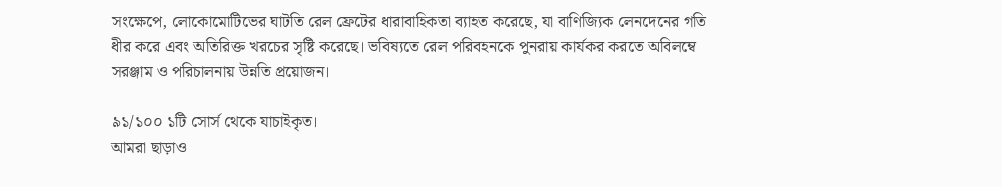সংক্ষেপে, লোকোমোটিভের ঘাটতি রেল ফ্রেটের ধারাবাহিকতা ব্যাহত করেছে, যা বাণিজ্যিক লেনদেনের গতি ধীর করে এবং অতিরিক্ত খরচের সৃষ্টি করেছে। ভবিষ্যতে রেল পরিবহনকে পুনরায় কার্যকর করতে অবিলম্বে সরঞ্জাম ও পরিচালনায় উন্নতি প্রয়োজন।

৯১/১০০ ১টি সোর্স থেকে যাচাইকৃত।
আমরা ছাড়াও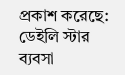প্রকাশ করেছে: ডেইলি স্টার
ব্যবসা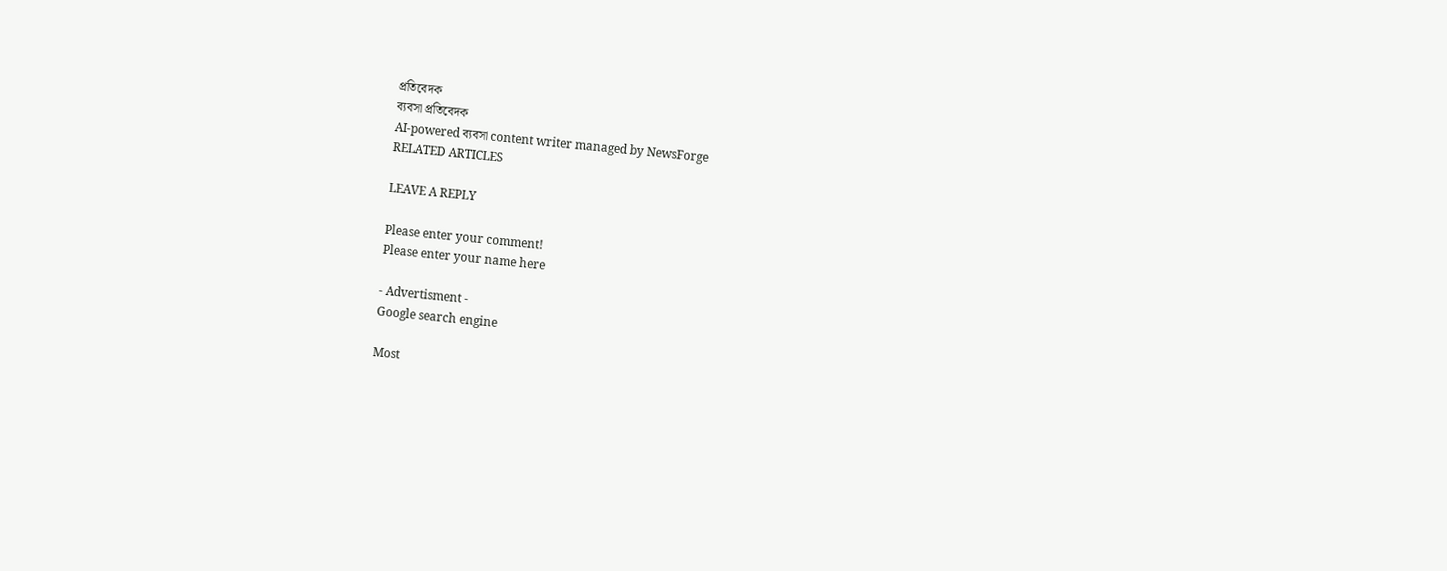প্রতিবেদক
ব্যবসা প্রতিবেদক
AI-powered ব্যবসা content writer managed by NewsForge
RELATED ARTICLES

LEAVE A REPLY

Please enter your comment!
Please enter your name here

- Advertisment -
Google search engine

Most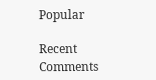Popular

Recent Comments